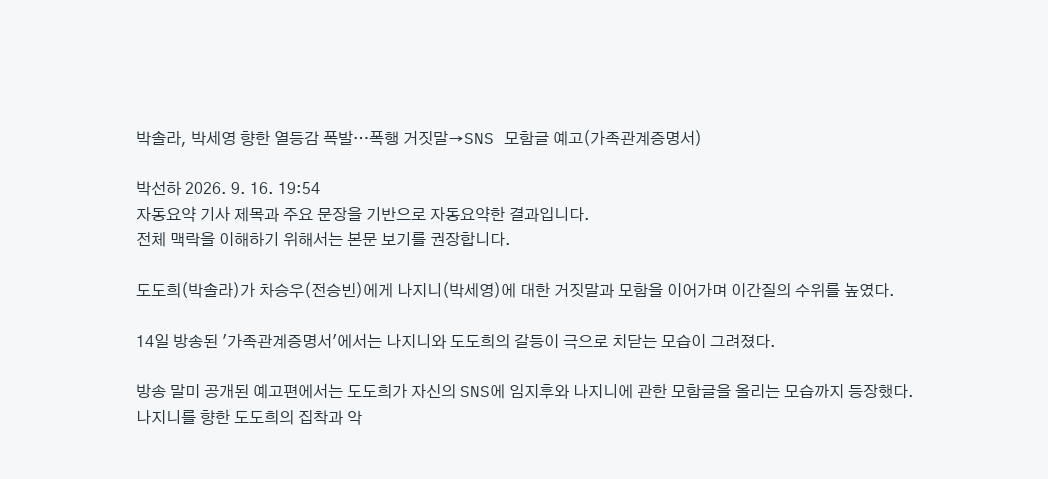박솔라, 박세영 향한 열등감 폭발…폭행 거짓말→SNS 모함글 예고(가족관계증명서)

박선하 2026. 9. 16. 19:54
자동요약 기사 제목과 주요 문장을 기반으로 자동요약한 결과입니다.
전체 맥락을 이해하기 위해서는 본문 보기를 권장합니다.

도도희(박솔라)가 차승우(전승빈)에게 나지니(박세영)에 대한 거짓말과 모함을 이어가며 이간질의 수위를 높였다.

14일 방송된 '가족관계증명서'에서는 나지니와 도도희의 갈등이 극으로 치닫는 모습이 그려졌다.

방송 말미 공개된 예고편에서는 도도희가 자신의 SNS에 임지후와 나지니에 관한 모함글을 올리는 모습까지 등장했다. 나지니를 향한 도도희의 집착과 악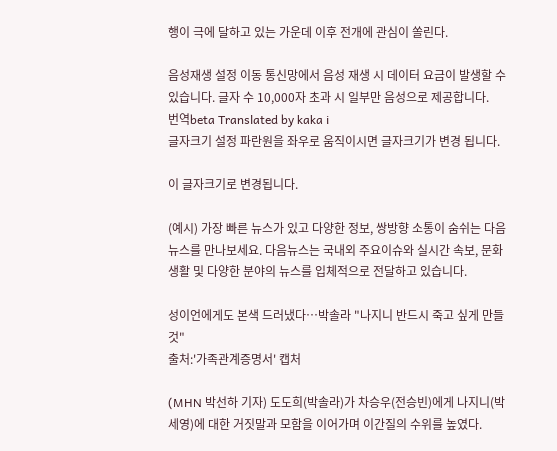행이 극에 달하고 있는 가운데 이후 전개에 관심이 쏠린다.

음성재생 설정 이동 통신망에서 음성 재생 시 데이터 요금이 발생할 수 있습니다. 글자 수 10,000자 초과 시 일부만 음성으로 제공합니다.
번역beta Translated by kaka i
글자크기 설정 파란원을 좌우로 움직이시면 글자크기가 변경 됩니다.

이 글자크기로 변경됩니다.

(예시) 가장 빠른 뉴스가 있고 다양한 정보, 쌍방향 소통이 숨쉬는 다음뉴스를 만나보세요. 다음뉴스는 국내외 주요이슈와 실시간 속보, 문화생활 및 다양한 분야의 뉴스를 입체적으로 전달하고 있습니다.

성이언에게도 본색 드러냈다…박솔라 "나지니 반드시 죽고 싶게 만들 것"
출처:'가족관계증명서' 캡처

(MHN 박선하 기자) 도도희(박솔라)가 차승우(전승빈)에게 나지니(박세영)에 대한 거짓말과 모함을 이어가며 이간질의 수위를 높였다.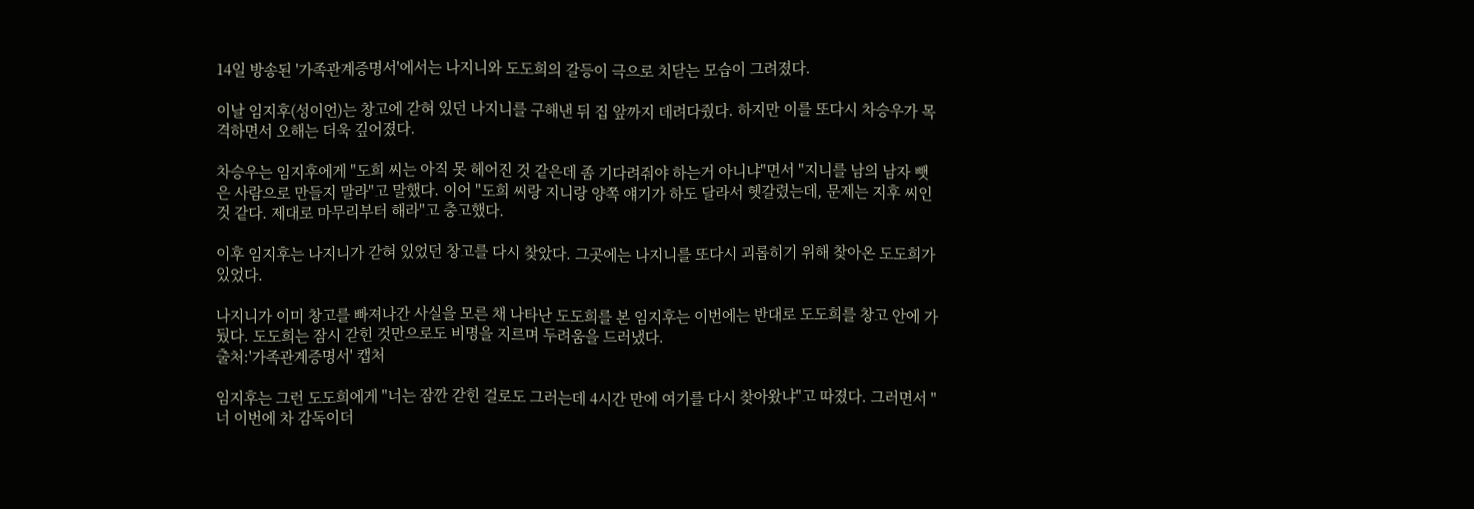14일 방송된 '가족관계증명서'에서는 나지니와 도도희의 갈등이 극으로 치닫는 모습이 그려졌다.

이날 임지후(성이언)는 창고에 갇혀 있던 나지니를 구해낸 뒤 집 앞까지 데려다줬다. 하지만 이를 또다시 차승우가 목격하면서 오해는 더욱 깊어졌다.

차승우는 임지후에게 "도희 씨는 아직 못 헤어진 것 같은데 좀 기다려줘야 하는거 아니냐"면서 "지니를 남의 남자 뺏은 사람으로 만들지 말라"고 말했다. 이어 "도희 씨랑 지니랑 양쪽 얘기가 하도 달라서 헷갈렸는데, 문제는 지후 씨인 것 같다. 제대로 마무리부터 해라"고 충고했다.

이후 임지후는 나지니가 갇혀 있었던 창고를 다시 찾았다. 그곳에는 나지니를 또다시 괴롭히기 위해 찾아온 도도희가 있었다.

나지니가 이미 창고를 빠져나간 사실을 모른 채 나타난 도도희를 본 임지후는 이번에는 반대로 도도희를 창고 안에 가뒀다. 도도희는 잠시 갇힌 것만으로도 비명을 지르며 두려움을 드러냈다.
출처:'가족관계증명서' 캡처

임지후는 그런 도도희에게 "너는 잠깐 갇힌 걸로도 그러는데 4시간 만에 여기를 다시 찾아왔냐"고 따졌다. 그러면서 "너 이번에 차 감독이더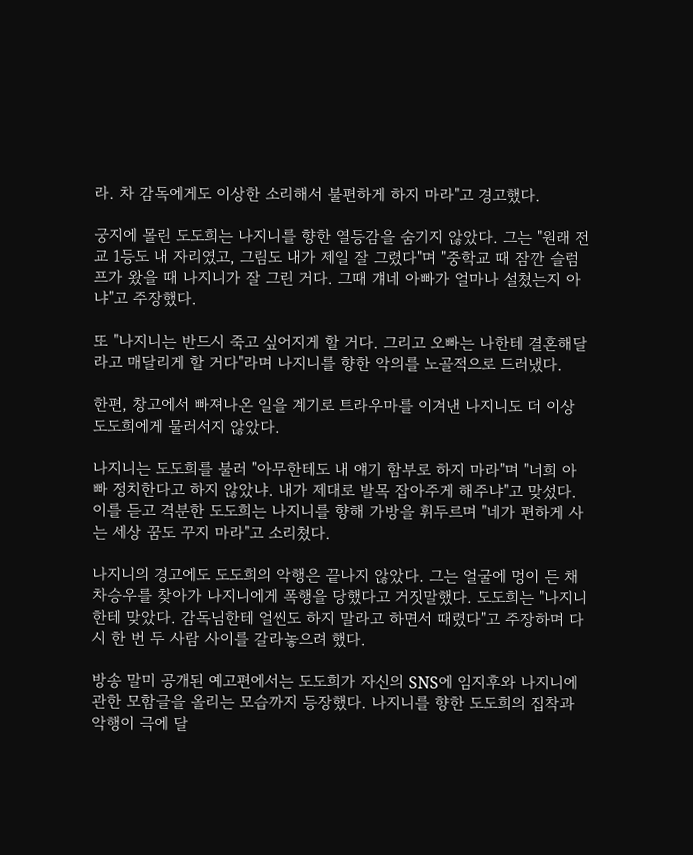라. 차 감독에게도 이상한 소리해서 불편하게 하지 마라"고 경고했다.

궁지에 몰린 도도희는 나지니를 향한 열등감을 숨기지 않았다. 그는 "원래 전교 1등도 내 자리였고, 그림도 내가 제일 잘 그렸다"며 "중학교 때 잠깐 슬럼프가 왔을 때 나지니가 잘 그린 거다. 그때 걔네 아빠가 얼마나 설쳤는지 아냐"고 주장했다.

또 "나지니는 반드시 죽고 싶어지게 할 거다. 그리고 오빠는 나한테 결혼해달라고 매달리게 할 거다"라며 나지니를 향한 악의를 노골적으로 드러냈다.

한편, 창고에서 빠져나온 일을 계기로 트라우마를 이겨낸 나지니도 더 이상 도도희에게 물러서지 않았다.

나지니는 도도희를 불러 "아무한테도 내 얘기 함부로 하지 마라"며 "너희 아빠 정치한다고 하지 않았냐. 내가 제대로 발목 잡아주게 해주냐"고 맞섰다. 이를 듣고 격분한 도도희는 나지니를 향해 가방을 휘두르며 "네가 편하게 사는 세상 꿈도 꾸지 마라"고 소리쳤다.

나지니의 경고에도 도도희의 악행은 끝나지 않았다. 그는 얼굴에 멍이 든 채 차승우를 찾아가 나지니에게 폭행을 당했다고 거짓말했다. 도도희는 "나지니한테 맞았다. 감독님한테 얼씬도 하지 말라고 하면서 때렸다"고 주장하며 다시 한 번 두 사람 사이를 갈라놓으려 했다.

방송 말미 공개된 예고편에서는 도도희가 자신의 SNS에 임지후와 나지니에 관한 모함글을 올리는 모습까지 등장했다. 나지니를 향한 도도희의 집착과 악행이 극에 달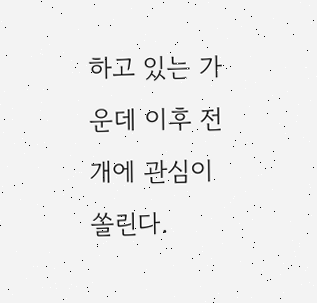하고 있는 가운데 이후 전개에 관심이 쏠린다.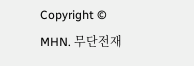Copyright © MHN. 무단전재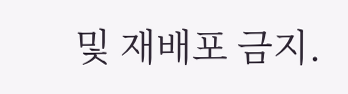및 재배포 금지.